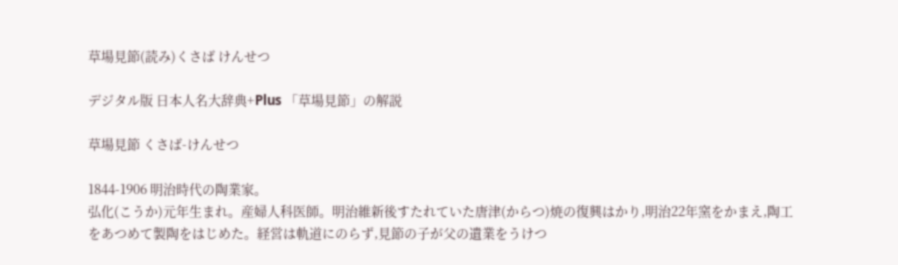草場見節(読み)くさば けんせつ

デジタル版 日本人名大辞典+Plus 「草場見節」の解説

草場見節 くさば-けんせつ

1844-1906 明治時代の陶業家。
弘化(こうか)元年生まれ。産婦人科医師。明治維新後すたれていた唐津(からつ)焼の復興はかり,明治22年窯をかまえ,陶工をあつめて製陶をはじめた。経営は軌道にのらず,見節の子が父の遺業をうけつ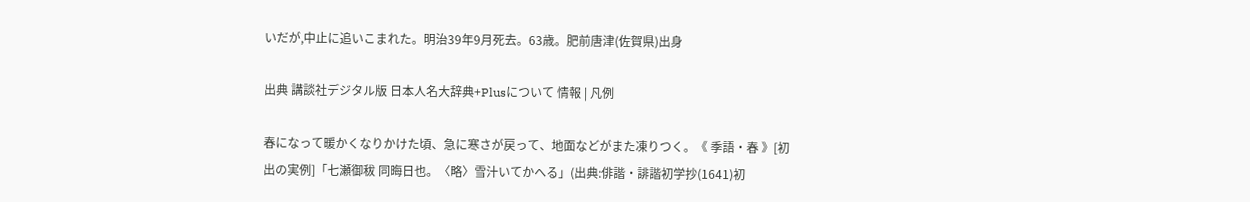いだが,中止に追いこまれた。明治39年9月死去。63歳。肥前唐津(佐賀県)出身

出典 講談社デジタル版 日本人名大辞典+Plusについて 情報 | 凡例

春になって暖かくなりかけた頃、急に寒さが戻って、地面などがまた凍りつく。《 季語・春 》[初出の実例]「七瀬御秡 同晦日也。〈略〉雪汁いてかへる」(出典:俳諧・誹諧初学抄(1641)初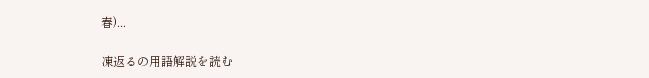春)...

凍返るの用語解説を読む